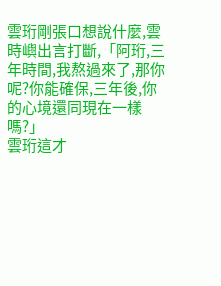雲珩剛張口想說什麼,雲時嶼出言打斷,「阿珩,三年時間,我熬過來了,那你呢?你能確保,三年後,你的心境還同現在一樣嗎?」
雲珩這才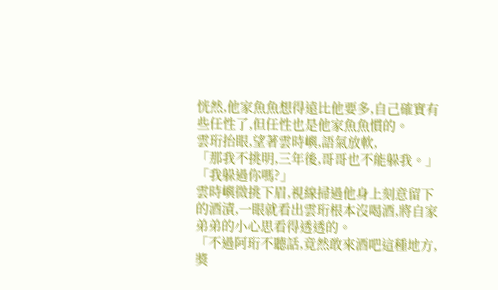恍然,他家魚魚想得遠比他要多,自己確實有些任性了,但任性也是他家魚魚慣的。
雲珩抬眼,望著雲時嶼,語氣放軟,
「那我不挑明,三年後,哥哥也不能躲我。」
「我躲過你嗎?」
雲時嶼微挑下眉,視線掃過他身上刻意留下的酒漬,一眼就看出雲珩根本沒喝酒,將自家弟弟的小心思看得透透的。
「不過阿珩不聽話,竟然敢來酒吧這種地方,獎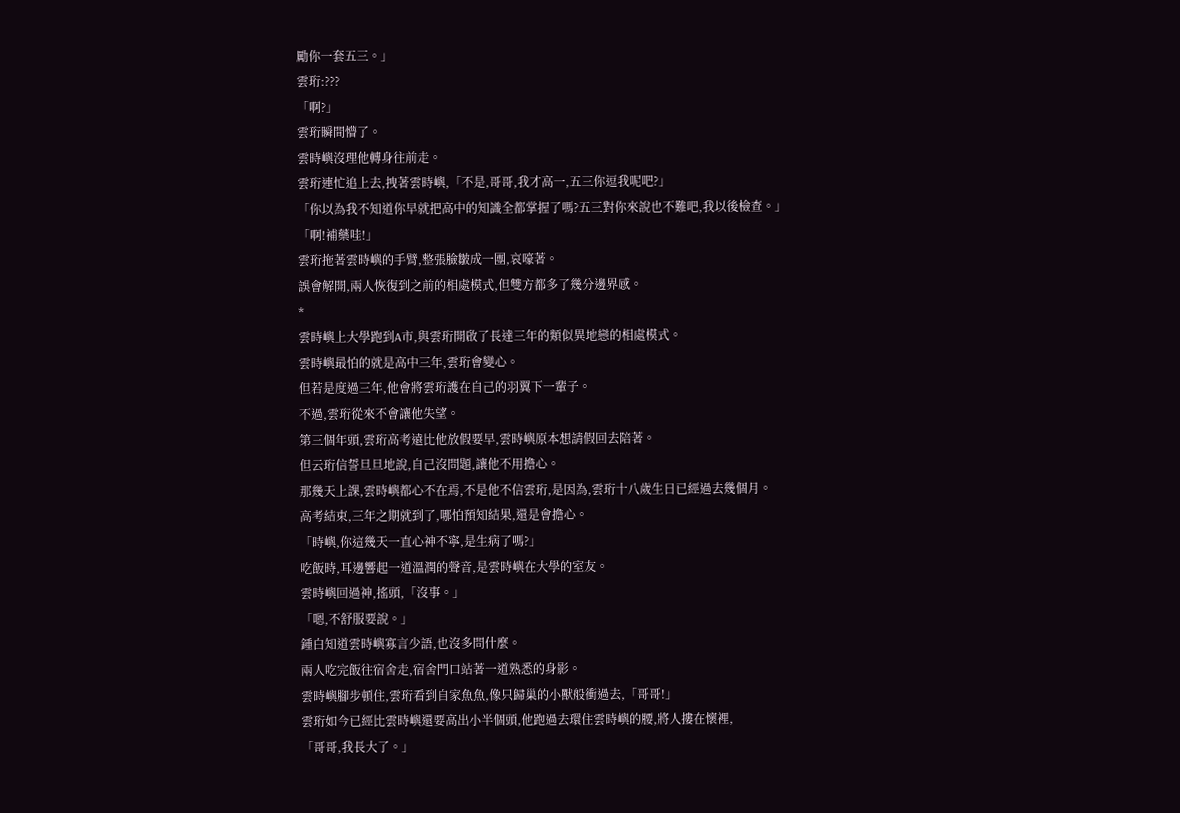勵你一套五三。」
雲珩:???
「啊?」
雲珩瞬間懵了。
雲時嶼沒理他轉身往前走。
雲珩連忙追上去,拽著雲時嶼,「不是,哥哥,我才高一,五三你逗我呢吧?」
「你以為我不知道你早就把高中的知識全都掌握了嗎?五三對你來說也不難吧,我以後檢查。」
「啊!補藥哇!」
雲珩拖著雲時嶼的手臂,整張臉皺成一團,哀嚎著。
誤會解開,兩人恢復到之前的相處模式,但雙方都多了幾分邊界感。
*
雲時嶼上大學跑到A市,與雲珩開啟了長達三年的類似異地戀的相處模式。
雲時嶼最怕的就是高中三年,雲珩會變心。
但若是度過三年,他會將雲珩護在自己的羽翼下一輩子。
不過,雲珩從來不會讓他失望。
第三個年頭,雲珩高考遠比他放假要早,雲時嶼原本想請假回去陪著。
但云珩信誓旦旦地說,自己沒問題,讓他不用擔心。
那幾天上課,雲時嶼都心不在焉,不是他不信雲珩,是因為,雲珩十八歲生日已經過去幾個月。
高考結束,三年之期就到了,哪怕預知結果,還是會擔心。
「時嶼,你這幾天一直心神不寧,是生病了嗎?」
吃飯時,耳邊響起一道溫潤的聲音,是雲時嶼在大學的室友。
雲時嶼回過神,搖頭,「沒事。」
「嗯,不舒服要說。」
鍾白知道雲時嶼寡言少語,也沒多問什麼。
兩人吃完飯往宿舍走,宿舍門口站著一道熟悉的身影。
雲時嶼腳步頓住,雲珩看到自家魚魚,像只歸巢的小獸般衝過去,「哥哥!」
雲珩如今已經比雲時嶼還要高出小半個頭,他跑過去環住雲時嶼的腰,將人摟在懷裡,
「哥哥,我長大了。」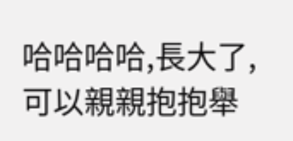哈哈哈哈,長大了,可以親親抱抱舉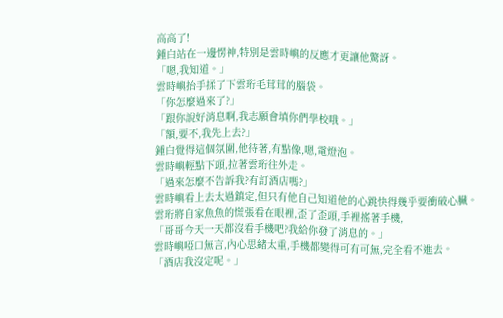高高了!
鍾白站在一邊愣神,特別是雲時嶼的反應才更讓他驚訝。
「嗯,我知道。」
雲時嶼抬手揉了下雲珩毛茸茸的腦袋。
「你怎麼過來了?」
「跟你說好消息啊,我志願會填你們學校哦。」
「額,要不,我先上去?」
鍾白覺得這個氛圍,他待著,有點像,嗯,電燈泡。
雲時嶼輕點下頭,拉著雲珩往外走。
「過來怎麼不告訴我?有訂酒店嗎?」
雲時嶼看上去太過鎮定,但只有他自己知道他的心跳快得幾乎要衝破心臟。
雲珩將自家魚魚的慌張看在眼裡,歪了歪頭,手裡搖著手機,
「哥哥今天一天都沒看手機吧?我給你發了消息的。」
雲時嶼啞口無言,內心思緒太重,手機都變得可有可無,完全看不進去。
「酒店我沒定呢。」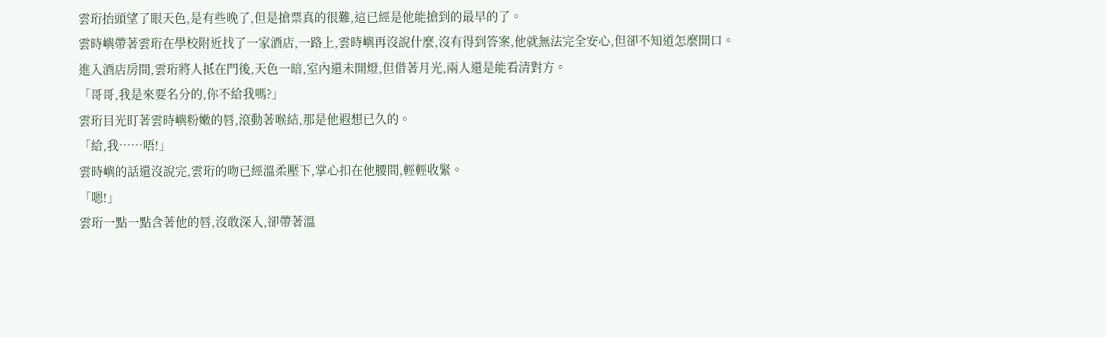雲珩抬頭望了眼天色,是有些晚了,但是搶票真的很難,這已經是他能搶到的最早的了。
雲時嶼帶著雲珩在學校附近找了一家酒店,一路上,雲時嶼再沒說什麼,沒有得到答案,他就無法完全安心,但卻不知道怎麼開口。
進入酒店房間,雲珩將人抵在門後,天色一暗,室內還未開燈,但借著月光,兩人還是能看清對方。
「哥哥,我是來要名分的,你不給我嗎?」
雲珩目光盯著雲時嶼粉嫩的唇,滾動著喉結,那是他遐想已久的。
「給,我……唔!」
雲時嶼的話還沒說完,雲珩的吻已經溫柔壓下,掌心扣在他腰間,輕輕收緊。
「嗯!」
雲珩一點一點含著他的唇,沒敢深入,卻帶著溫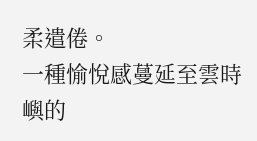柔遣倦。
一種愉悅感蔓延至雲時嶼的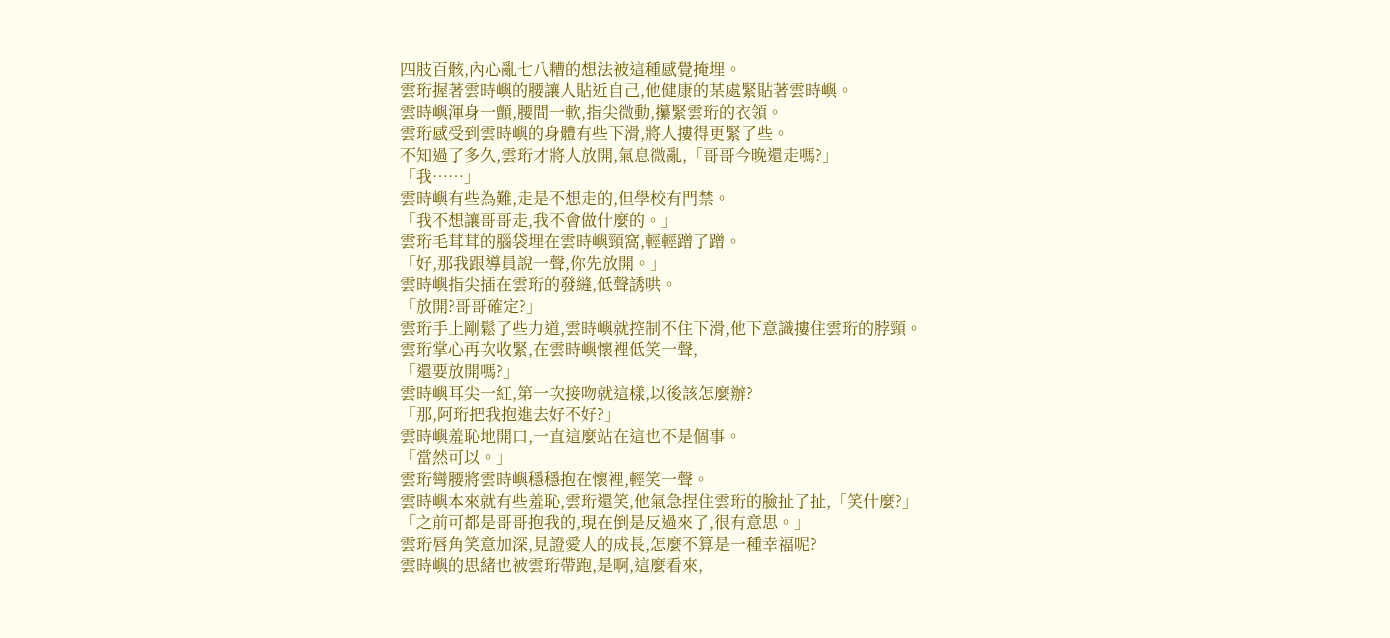四肢百骸,內心亂七八糟的想法被這種感覺掩埋。
雲珩握著雲時嶼的腰讓人貼近自己,他健康的某處緊貼著雲時嶼。
雲時嶼渾身一顫,腰間一軟,指尖微動,攥緊雲珩的衣領。
雲珩感受到雲時嶼的身體有些下滑,將人摟得更緊了些。
不知過了多久,雲珩才將人放開,氣息微亂,「哥哥今晚還走嗎?」
「我……」
雲時嶼有些為難,走是不想走的,但學校有門禁。
「我不想讓哥哥走,我不會做什麼的。」
雲珩毛茸茸的腦袋埋在雲時嶼頸窩,輕輕蹭了蹭。
「好,那我跟導員說一聲,你先放開。」
雲時嶼指尖插在雲珩的發縫,低聲誘哄。
「放開?哥哥確定?」
雲珩手上剛鬆了些力道,雲時嶼就控制不住下滑,他下意識摟住雲珩的脖頸。
雲珩掌心再次收緊,在雲時嶼懷裡低笑一聲,
「還要放開嗎?」
雲時嶼耳尖一紅,第一次接吻就這樣,以後該怎麼辦?
「那,阿珩把我抱進去好不好?」
雲時嶼羞恥地開口,一直這麼站在這也不是個事。
「當然可以。」
雲珩彎腰將雲時嶼穩穩抱在懷裡,輕笑一聲。
雲時嶼本來就有些羞恥,雲珩還笑,他氣急捏住雲珩的臉扯了扯,「笑什麼?」
「之前可都是哥哥抱我的,現在倒是反過來了,很有意思。」
雲珩唇角笑意加深,見證愛人的成長,怎麼不算是一種幸福呢?
雲時嶼的思緒也被雲珩帶跑,是啊,這麼看來,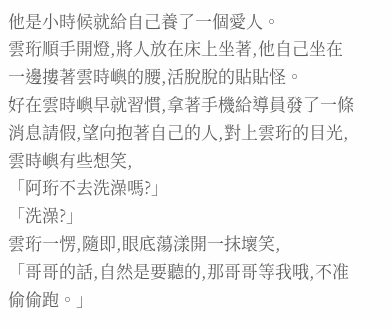他是小時候就給自己養了一個愛人。
雲珩順手開燈,將人放在床上坐著,他自己坐在一邊摟著雲時嶼的腰,活脫脫的貼貼怪。
好在雲時嶼早就習慣,拿著手機給導員發了一條消息請假,望向抱著自己的人,對上雲珩的目光,雲時嶼有些想笑,
「阿珩不去洗澡嗎?」
「洗澡?」
雲珩一愣,隨即,眼底蕩漾開一抹壞笑,
「哥哥的話,自然是要聽的,那哥哥等我哦,不准偷偷跑。」